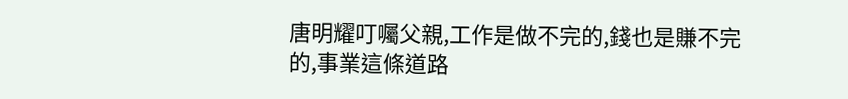唐明耀叮囑父親,工作是做不完的,錢也是賺不完的,事業這條道路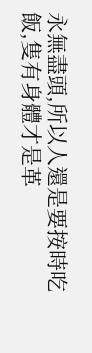永無盡頭,所以人還是要按時吃飯,隻有身體才是革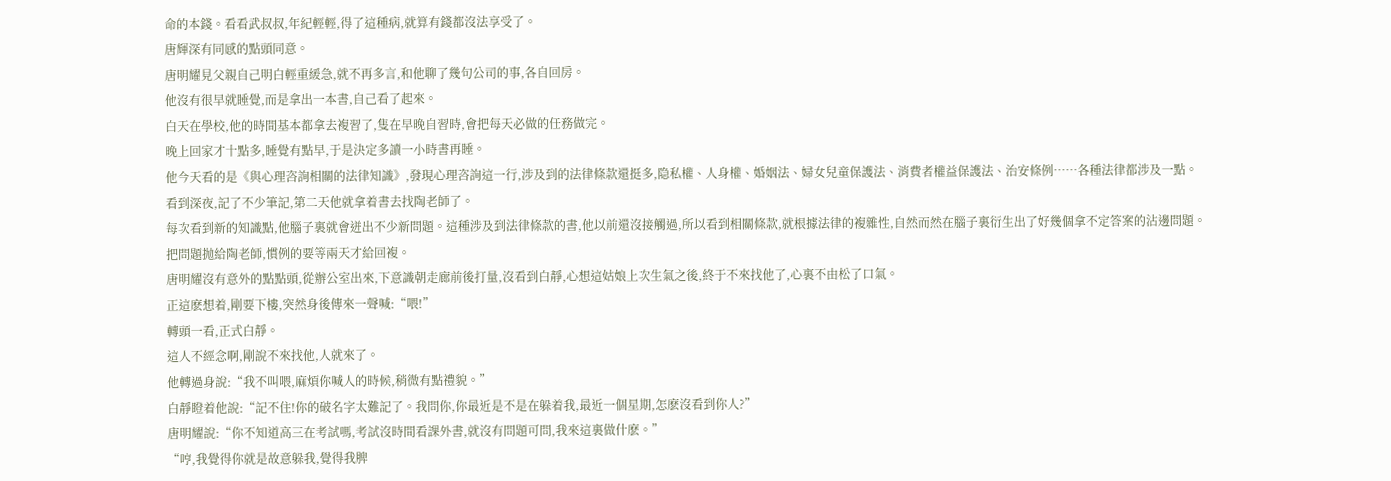命的本錢。看看武叔叔,年紀輕輕,得了這種病,就算有錢都沒法享受了。
唐輝深有同感的點頭同意。
唐明耀見父親自己明白輕重緩急,就不再多言,和他聊了幾句公司的事,各自回房。
他沒有很早就睡覺,而是拿出一本書,自己看了起來。
白天在學校,他的時間基本都拿去複習了,隻在早晚自習時,會把每天必做的任務做完。
晚上回家才十點多,睡覺有點早,于是決定多讀一小時書再睡。
他今天看的是《與心理咨詢相關的法律知識》,發現心理咨詢這一行,涉及到的法律條款還挺多,隐私權、人身權、婚姻法、婦女兒童保護法、消費者權益保護法、治安條例……各種法律都涉及一點。
看到深夜,記了不少筆記,第二天他就拿着書去找陶老師了。
每次看到新的知識點,他腦子裏就會迸出不少新問題。這種涉及到法律條款的書,他以前還沒接觸過,所以看到相關條款,就根據法律的複雜性,自然而然在腦子裏衍生出了好幾個拿不定答案的沾邊問題。
把問題抛給陶老師,慣例的要等兩天才給回複。
唐明耀沒有意外的點點頭,從辦公室出來,下意識朝走廊前後打量,沒看到白靜,心想這姑娘上次生氣之後,終于不來找他了,心裏不由松了口氣。
正這麽想着,剛要下樓,突然身後傳來一聲喊:“喂!”
轉頭一看,正式白靜。
這人不經念啊,剛說不來找他,人就來了。
他轉過身說:“我不叫喂,麻煩你喊人的時候,稍微有點禮貌。”
白靜瞪着他說:“記不住!你的破名字太難記了。我問你,你最近是不是在躲着我,最近一個星期,怎麽沒看到你人?”
唐明耀說:“你不知道高三在考試嗎,考試沒時間看課外書,就沒有問題可問,我來這裏做什麽。”
“哼,我覺得你就是故意躲我,覺得我脾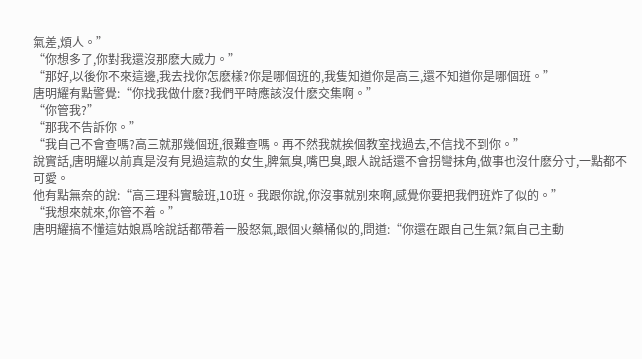氣差,煩人。”
“你想多了,你對我還沒那麽大威力。”
“那好,以後你不來這邊,我去找你怎麽樣?你是哪個班的,我隻知道你是高三,還不知道你是哪個班。”
唐明耀有點警覺:“你找我做什麽?我們平時應該沒什麽交集啊。”
“你管我?”
“那我不告訴你。”
“我自己不會查嗎?高三就那幾個班,很難查嗎。再不然我就挨個教室找過去,不信找不到你。”
說實話,唐明耀以前真是沒有見過這款的女生,脾氣臭,嘴巴臭,跟人說話還不會拐彎抹角,做事也沒什麽分寸,一點都不可愛。
他有點無奈的說:“高三理科實驗班,10班。我跟你說,你沒事就别來啊,感覺你要把我們班炸了似的。”
“我想來就來,你管不着。”
唐明耀搞不懂這姑娘爲啥說話都帶着一股怒氣,跟個火藥桶似的,問道:“你還在跟自己生氣?氣自己主動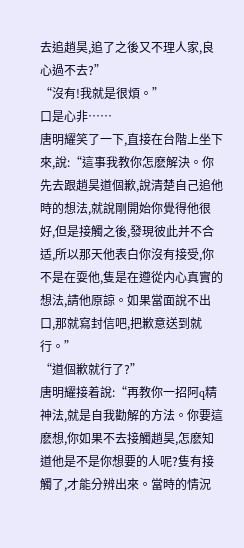去追趙昊,追了之後又不理人家,良心過不去?”
“沒有!我就是很煩。”
口是心非……
唐明耀笑了一下,直接在台階上坐下來,說:“這事我教你怎麽解決。你先去跟趙昊道個歉,說清楚自己追他時的想法,就說剛開始你覺得他很好,但是接觸之後,發現彼此并不合适,所以那天他表白你沒有接受,你不是在耍他,隻是在遵從内心真實的想法,請他原諒。如果當面說不出口,那就寫封信吧,把歉意送到就行。”
“道個歉就行了?”
唐明耀接着說:“再教你一招阿q精神法,就是自我勸解的方法。你要這麽想,你如果不去接觸趙昊,怎麽知道他是不是你想要的人呢?隻有接觸了,才能分辨出來。當時的情況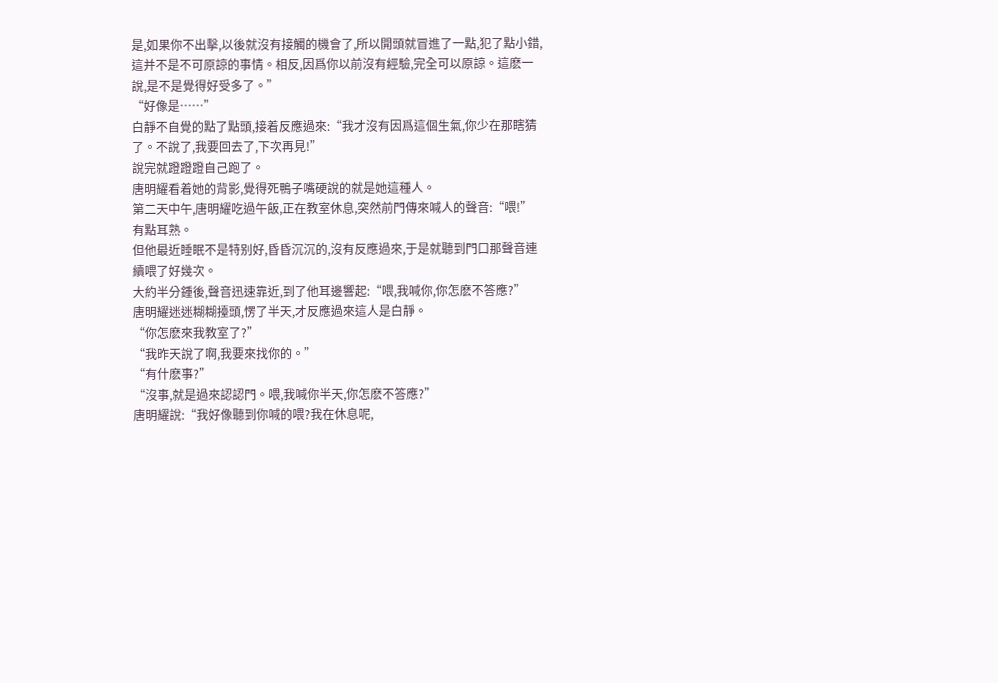是,如果你不出擊,以後就沒有接觸的機會了,所以開頭就冒進了一點,犯了點小錯,這并不是不可原諒的事情。相反,因爲你以前沒有經驗,完全可以原諒。這麽一說,是不是覺得好受多了。”
“好像是……”
白靜不自覺的點了點頭,接着反應過來:“我才沒有因爲這個生氣,你少在那瞎猜了。不說了,我要回去了,下次再見!”
說完就蹬蹬蹬自己跑了。
唐明耀看着她的背影,覺得死鴨子嘴硬說的就是她這種人。
第二天中午,唐明耀吃過午飯,正在教室休息,突然前門傳來喊人的聲音:“喂!”
有點耳熟。
但他最近睡眠不是特别好,昏昏沉沉的,沒有反應過來,于是就聽到門口那聲音連續喂了好幾次。
大約半分鍾後,聲音迅速靠近,到了他耳邊響起:“喂,我喊你,你怎麽不答應?”
唐明耀迷迷糊糊擡頭,愣了半天,才反應過來這人是白靜。
“你怎麽來我教室了?”
“我昨天說了啊,我要來找你的。”
“有什麽事?”
“沒事,就是過來認認門。喂,我喊你半天,你怎麽不答應?”
唐明耀說:“我好像聽到你喊的喂?我在休息呢,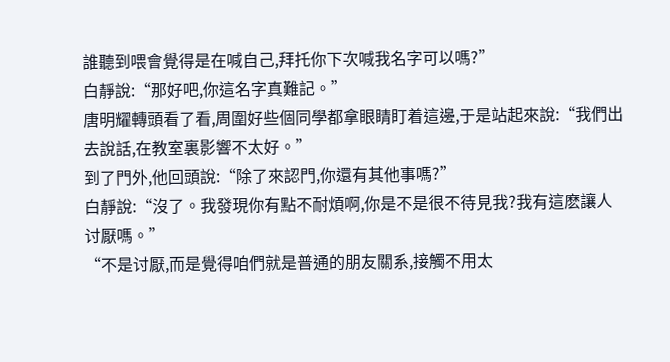誰聽到喂會覺得是在喊自己,拜托你下次喊我名字可以嗎?”
白靜說:“那好吧,你這名字真難記。”
唐明耀轉頭看了看,周圍好些個同學都拿眼睛盯着這邊,于是站起來說:“我們出去說話,在教室裏影響不太好。”
到了門外,他回頭說:“除了來認門,你還有其他事嗎?”
白靜說:“沒了。我發現你有點不耐煩啊,你是不是很不待見我?我有這麽讓人讨厭嗎。”
“不是讨厭,而是覺得咱們就是普通的朋友關系,接觸不用太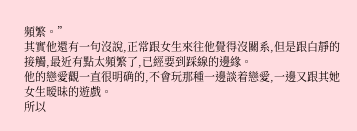頻繁。”
其實他還有一句沒說,正常跟女生來往他覺得沒關系,但是跟白靜的接觸,最近有點太頻繁了,已經要到踩線的邊緣。
他的戀愛觀一直很明确的,不會玩那種一邊談着戀愛,一邊又跟其她女生暧昧的遊戲。
所以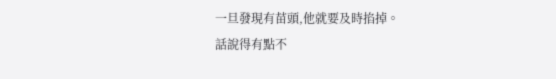一旦發現有苗頭,他就要及時掐掉。
話說得有點不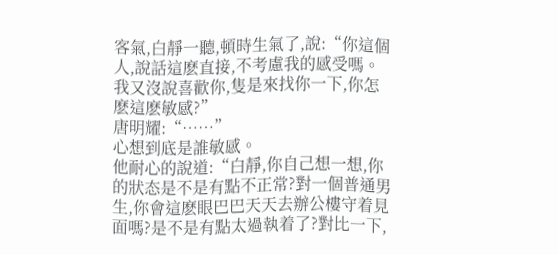客氣,白靜一聽,頓時生氣了,說:“你這個人,說話這麽直接,不考慮我的感受嗎。我又沒說喜歡你,隻是來找你一下,你怎麽這麽敏感?”
唐明耀:“……”
心想到底是誰敏感。
他耐心的說道:“白靜,你自己想一想,你的狀态是不是有點不正常?對一個普通男生,你會這麽眼巴巴天天去辦公樓守着見面嗎?是不是有點太過執着了?對比一下,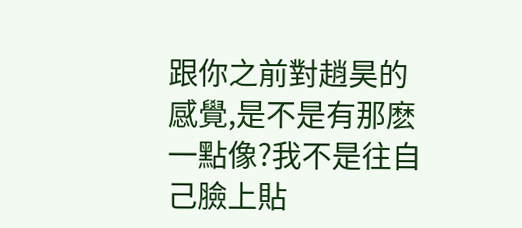跟你之前對趙昊的感覺,是不是有那麽一點像?我不是往自己臉上貼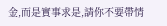金,而是實事求是,請你不要帶情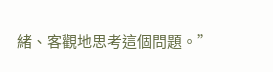緒、客觀地思考這個問題。”